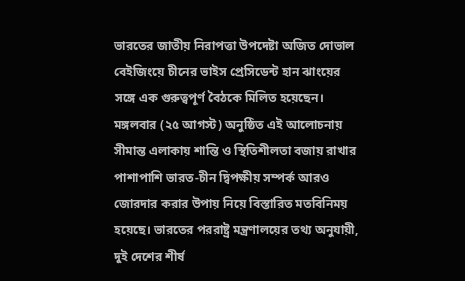ভারতের জাতীয় নিরাপত্তা উপদেষ্টা অজিত দোভাল বেইজিংয়ে চীনের ভাইস প্রেসিডেন্ট হান ঝাংয়ের সঙ্গে এক গুরুত্বপূর্ণ বৈঠকে মিলিত হয়েছেন। মঙ্গলবার (২৫ আগস্ট) অনুষ্ঠিত এই আলোচনায় সীমান্ত এলাকায় শান্তি ও স্থিতিশীলতা বজায় রাখার পাশাপাশি ভারত-চীন দ্বিপক্ষীয় সম্পর্ক আরও জোরদার করার উপায় নিয়ে বিস্তারিত মতবিনিময় হয়েছে। ভারতের পররাষ্ট্র মন্ত্রণালয়ের তথ্য অনুযায়ী, দুই দেশের শীর্ষ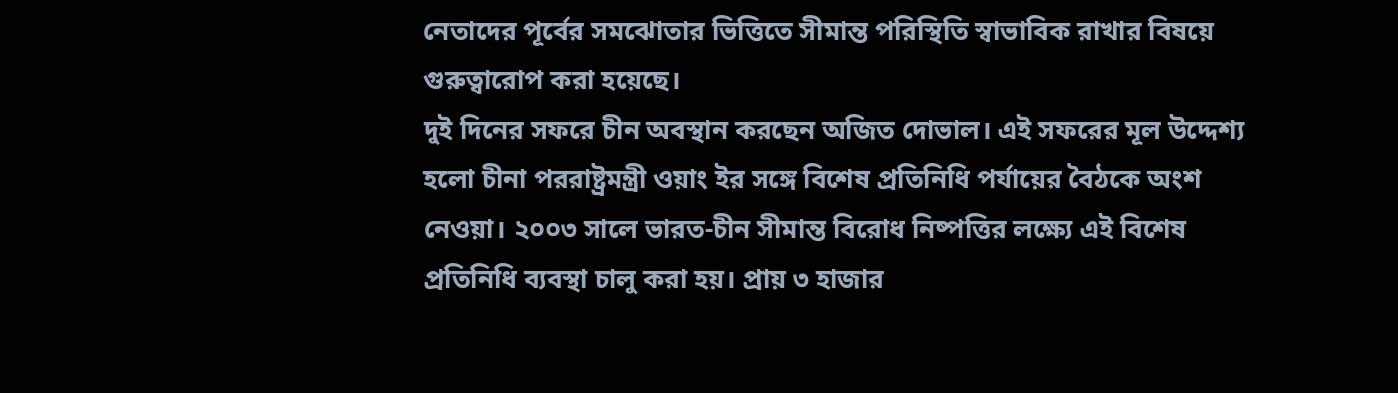নেতাদের পূর্বের সমঝোতার ভিত্তিতে সীমান্ত পরিস্থিতি স্বাভাবিক রাখার বিষয়ে গুরুত্বারোপ করা হয়েছে।
দুই দিনের সফরে চীন অবস্থান করছেন অজিত দোভাল। এই সফরের মূল উদ্দেশ্য হলো চীনা পররাষ্ট্রমন্ত্রী ওয়াং ইর সঙ্গে বিশেষ প্রতিনিধি পর্যায়ের বৈঠকে অংশ নেওয়া। ২০০৩ সালে ভারত-চীন সীমান্ত বিরোধ নিষ্পত্তির লক্ষ্যে এই বিশেষ প্রতিনিধি ব্যবস্থা চালু করা হয়। প্রায় ৩ হাজার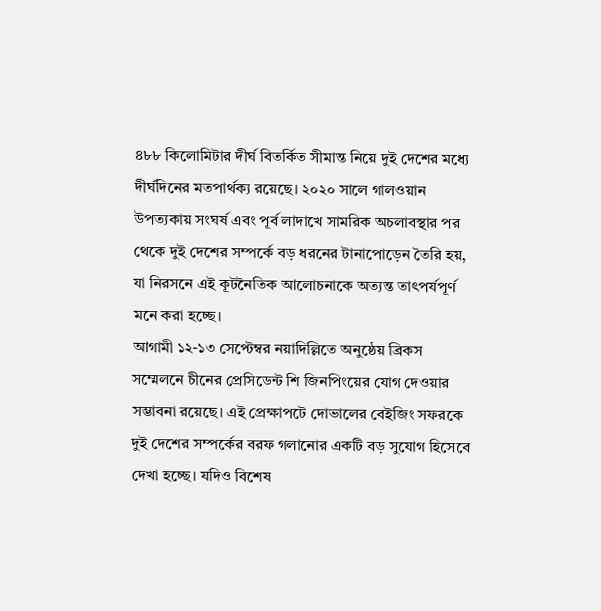৪৮৮ কিলোমিটার দীর্ঘ বিতর্কিত সীমান্ত নিয়ে দুই দেশের মধ্যে দীর্ঘদিনের মতপার্থক্য রয়েছে। ২০২০ সালে গালওয়ান উপত্যকায় সংঘর্ষ এবং পূর্ব লাদাখে সামরিক অচলাবস্থার পর থেকে দুই দেশের সম্পর্কে বড় ধরনের টানাপোড়েন তৈরি হয়, যা নিরসনে এই কূটনৈতিক আলোচনাকে অত্যন্ত তাৎপর্যপূর্ণ মনে করা হচ্ছে।
আগামী ১২-১৩ সেপ্টেম্বর নয়াদিল্লিতে অনুষ্ঠেয় ব্রিকস সম্মেলনে চীনের প্রেসিডেন্ট শি জিনপিংয়ের যোগ দেওয়ার সম্ভাবনা রয়েছে। এই প্রেক্ষাপটে দোভালের বেইজিং সফরকে দুই দেশের সম্পর্কের বরফ গলানোর একটি বড় সুযোগ হিসেবে দেখা হচ্ছে। যদিও বিশেষ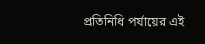প্রতিনিধি পর্যায়ের এই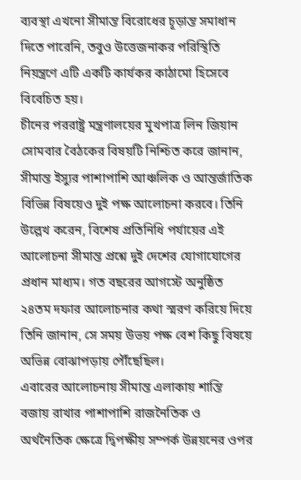ব্যবস্থা এখনো সীমান্ত বিরোধের চূড়ান্ত সমাধান দিতে পারেনি, তবুও উত্তেজনাকর পরিস্থিতি নিয়ন্ত্রণে এটি একটি কার্যকর কাঠামো হিসেবে বিবেচিত হয়।
চীনের পররাষ্ট্র মন্ত্রণালয়ের মুখপাত্র লিন জিয়ান সোমবার বৈঠকের বিষয়টি নিশ্চিত করে জানান, সীমান্ত ইস্যুর পাশাপাশি আঞ্চলিক ও আন্তর্জাতিক বিভিন্ন বিষয়েও দুই পক্ষ আলোচনা করবে। তিনি উল্লেখ করেন, বিশেষ প্রতিনিধি পর্যায়ের এই আলোচনা সীমান্ত প্রশ্নে দুই দেশের যোগাযোগের প্রধান মাধ্যম। গত বছরের আগস্টে অনুষ্ঠিত ২৪তম দফার আলোচনার কথা স্মরণ করিয়ে দিয়ে তিনি জানান, সে সময় উভয় পক্ষ বেশ কিছু বিষয়ে অভিন্ন বোঝাপড়ায় পৌঁছেছিল।
এবারের আলোচনায় সীমান্ত এলাকায় শান্তি বজায় রাখার পাশাপাশি রাজনৈতিক ও অর্থনৈতিক ক্ষেত্রে দ্বিপক্ষীয় সম্পর্ক উন্নয়নের ওপর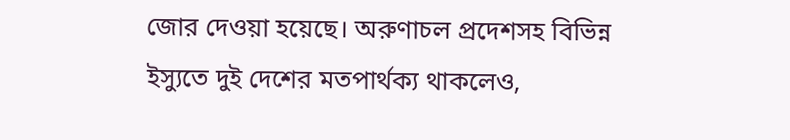জোর দেওয়া হয়েছে। অরুণাচল প্রদেশসহ বিভিন্ন ইস্যুতে দুই দেশের মতপার্থক্য থাকলেও,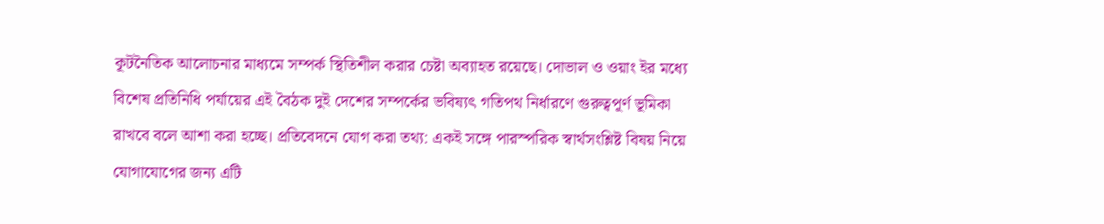কূটনৈতিক আলোচনার মাধ্যমে সম্পর্ক স্থিতিশীল করার চেষ্টা অব্যাহত রয়েছে। দোভাল ও ওয়াং ইর মধ্যে বিশেষ প্রতিনিধি পর্যায়ের এই বৈঠক দুই দেশের সম্পর্কের ভবিষ্যৎ গতিপথ নির্ধারণে গুরুত্বপূর্ণ ভূমিকা রাখবে বলে আশা করা হচ্ছে। প্রতিবেদনে যোগ করা তথ্য: একই সঙ্গে পারস্পরিক স্বার্থসংশ্লিষ্ট বিষয় নিয়ে যোগাযোগের জন্য এটি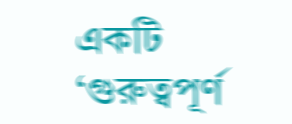একটি ‘গুরুত্বপূর্ণ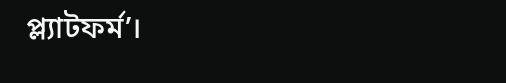প্ল্যাটফর্ম’।